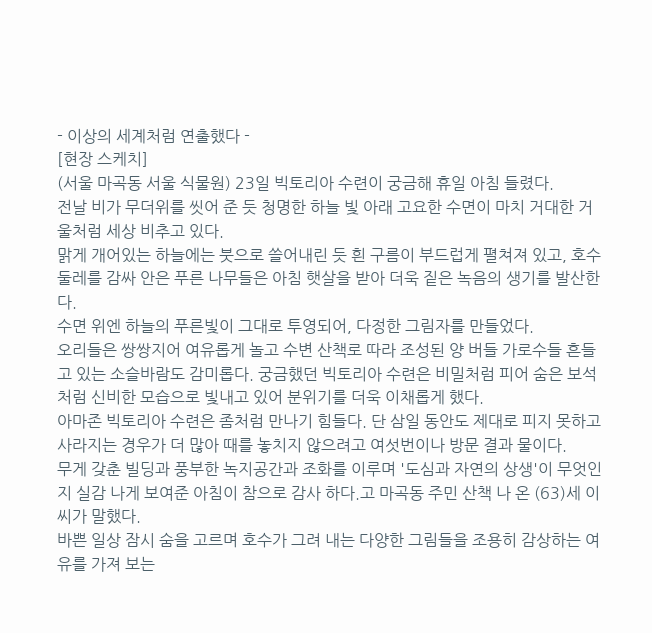- 이상의 세계처럼 연출했다 -
[현장 스케치]
(서울 마곡동 서울 식물원) 23일 빅토리아 수련이 궁금해 휴일 아침 들렸다.
전날 비가 무더위를 씻어 준 듯 청명한 하늘 빛 아래 고요한 수면이 마치 거대한 거울처럼 세상 비추고 있다.
맑게 개어있는 하늘에는 붓으로 쓸어내린 듯 흰 구름이 부드럽게 펼쳐져 있고, 호수 둘레를 감싸 안은 푸른 나무들은 아침 햇살을 받아 더욱 짙은 녹음의 생기를 발산한다.
수면 위엔 하늘의 푸른빛이 그대로 투영되어, 다정한 그림자를 만들었다.
오리들은 쌍쌍지어 여유롭게 놀고 수변 산책로 따라 조성된 양 버들 가로수들 흔들고 있는 소슬바람도 감미롭다. 궁금했던 빅토리아 수련은 비밀처럼 피어 숨은 보석처럼 신비한 모습으로 빛내고 있어 분위기를 더욱 이채롭게 했다.
아마존 빅토리아 수련은 좀처럼 만나기 힘들다. 단 삼일 동안도 제대로 피지 못하고 사라지는 경우가 더 많아 때를 놓치지 않으려고 여섯번이나 방문 결과 물이다.
무게 갖춘 빌딩과 풍부한 녹지공간과 조화를 이루며 '도심과 자연의 상생'이 무엇인지 실감 나게 보여준 아침이 참으로 감사 하다.고 마곡동 주민 산책 나 온 (63)세 이 씨가 말했다.
바쁜 일상 잠시 숨을 고르며 호수가 그려 내는 다양한 그림들을 조용히 감상하는 여유를 가져 보는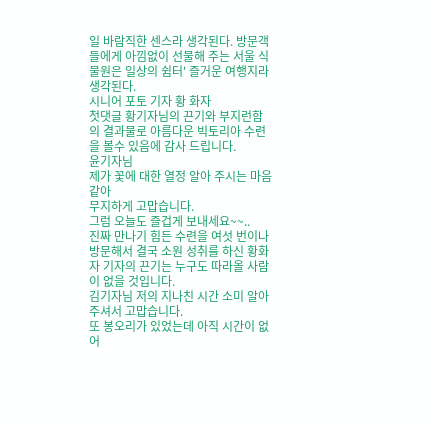일 바람직한 센스라 생각된다. 방문객들에게 아낌없이 선물해 주는 서울 식물원은 일상의 쉼터' 즐거운 여행지라 생각된다.
시니어 포토 기자 황 화자
첫댓글 황기자님의 끈기와 부지런함의 결과물로 아름다운 빅토리아 수련을 볼수 있음에 감사 드립니다.
윤기자님
제가 꽃에 대한 열정 알아 주시는 마음 같아
무지하게 고맙습니다.
그럼 오늘도 즐겁게 보내세요~~..
진짜 만나기 힘든 수련을 여섯 번이나 방문해서 결국 소원 성취를 하신 황화자 기자의 끈기는 누구도 따라올 사람이 없을 것입니다.
김기자님 저의 지나친 시간 소미 알아 주셔서 고맙습니다.
또 봉오리가 있었는데 아직 시간이 없어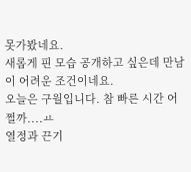못가봤네요.
새롭게 핀 모습 공개하고 싶은데 만남이 어려운 조건이네요.
오늘은 구월입니다. 참 빠른 시간 어쩔까....ㅛ
열정과 끈기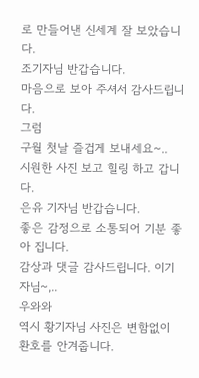로 만들어낸 신세계 잘 보았습니다.
조기자님 반갑습니다.
마음으로 보아 주셔서 감사드립니다.
그럼
구월 첫날 즐겁게 보내세요~..
시원한 사진 보고 힐링 하고 갑니다.
은유 기자님 반갑습니다.
좋은 감정으로 소통되어 기분 좋아 집니다.
감상과 댓글 감사드립니다. 이기자님~,..
우와와
역시 황기자님 사진은 변함없이 환호를 안겨줍니다.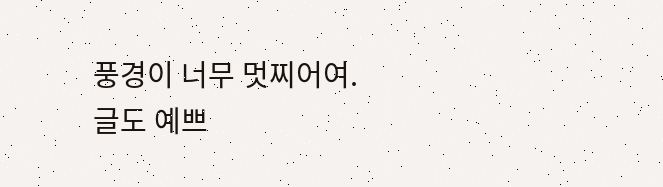풍경이 너무 멋찌어여.
글도 예쁘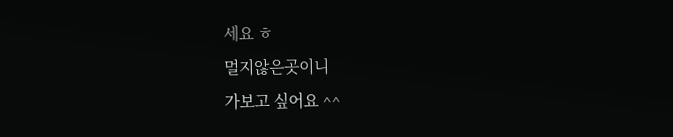세요 ㅎ
멀지않은곳이니
가보고 싶어요 ^^